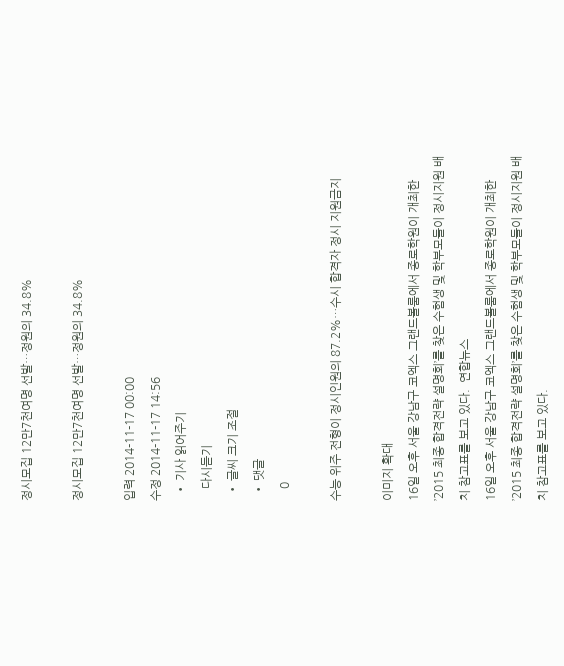정시모집 12만7천여명 선발…정원의 34.8%

정시모집 12만7천여명 선발…정원의 34.8%

입력 2014-11-17 00:00
수정 2014-11-17 14:56
  • 기사 읽어주기
    다시듣기
  • 글씨 크기 조절
  • 댓글
    0

수능 위주 전형이 정시인원의 87.2%…수시 합격자 정시 지원금지

이미지 확대
16일 오후 서울 강남구 코엑스 그랜드볼룸에서 종로학원이 개최한 ’2015 최종 합격전략 설명회’를 찾은 수험생 및 학부모들이 정시지원 배치 참고표를 보고 있다.  연합뉴스
16일 오후 서울 강남구 코엑스 그랜드볼룸에서 종로학원이 개최한 ’2015 최종 합격전략 설명회’를 찾은 수험생 및 학부모들이 정시지원 배치 참고표를 보고 있다.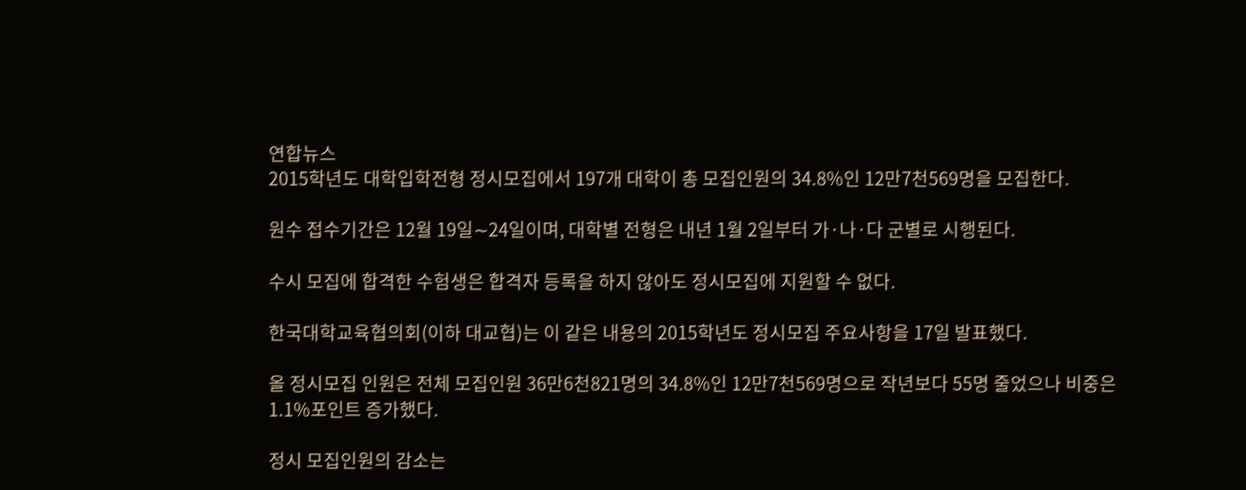연합뉴스
2015학년도 대학입학전형 정시모집에서 197개 대학이 총 모집인원의 34.8%인 12만7천569명을 모집한다.

원수 접수기간은 12월 19일∼24일이며, 대학별 전형은 내년 1월 2일부터 가·나·다 군별로 시행된다.

수시 모집에 합격한 수험생은 합격자 등록을 하지 않아도 정시모집에 지원할 수 없다.

한국대학교육협의회(이하 대교협)는 이 같은 내용의 2015학년도 정시모집 주요사항을 17일 발표했다.

올 정시모집 인원은 전체 모집인원 36만6천821명의 34.8%인 12만7천569명으로 작년보다 55명 줄었으나 비중은 1.1%포인트 증가했다.

정시 모집인원의 감소는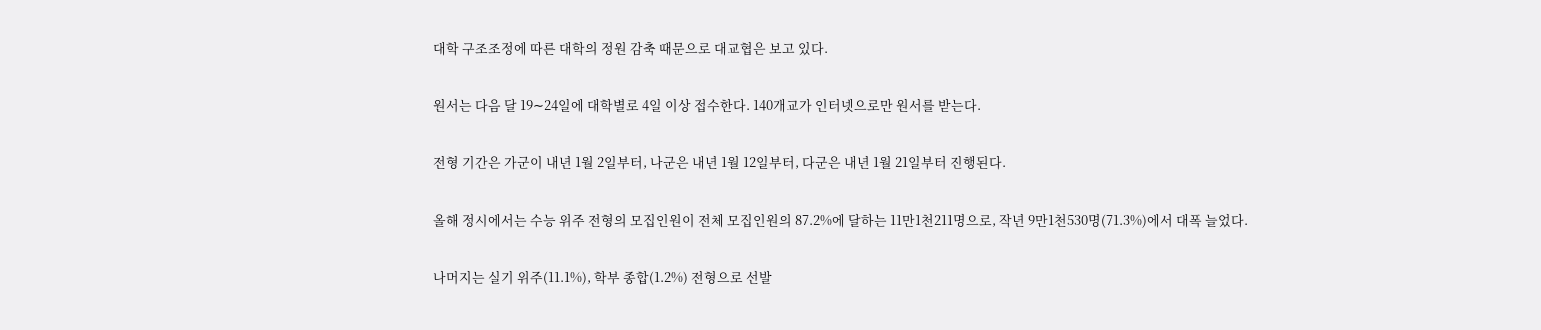대학 구조조정에 따른 대학의 정원 감축 때문으로 대교협은 보고 있다.

원서는 다음 달 19∼24일에 대학별로 4일 이상 접수한다. 140개교가 인터넷으로만 원서를 받는다.

전형 기간은 가군이 내년 1월 2일부터, 나군은 내년 1월 12일부터, 다군은 내년 1월 21일부터 진행된다.

올해 정시에서는 수능 위주 전형의 모집인원이 전체 모집인원의 87.2%에 달하는 11만1천211명으로, 작년 9만1천530명(71.3%)에서 대폭 늘었다.

나머지는 실기 위주(11.1%), 학부 종합(1.2%) 전형으로 선발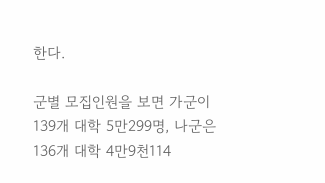한다.

군별 모집인원을 보면 가군이 139개 대학 5만299명, 나군은 136개 대학 4만9천114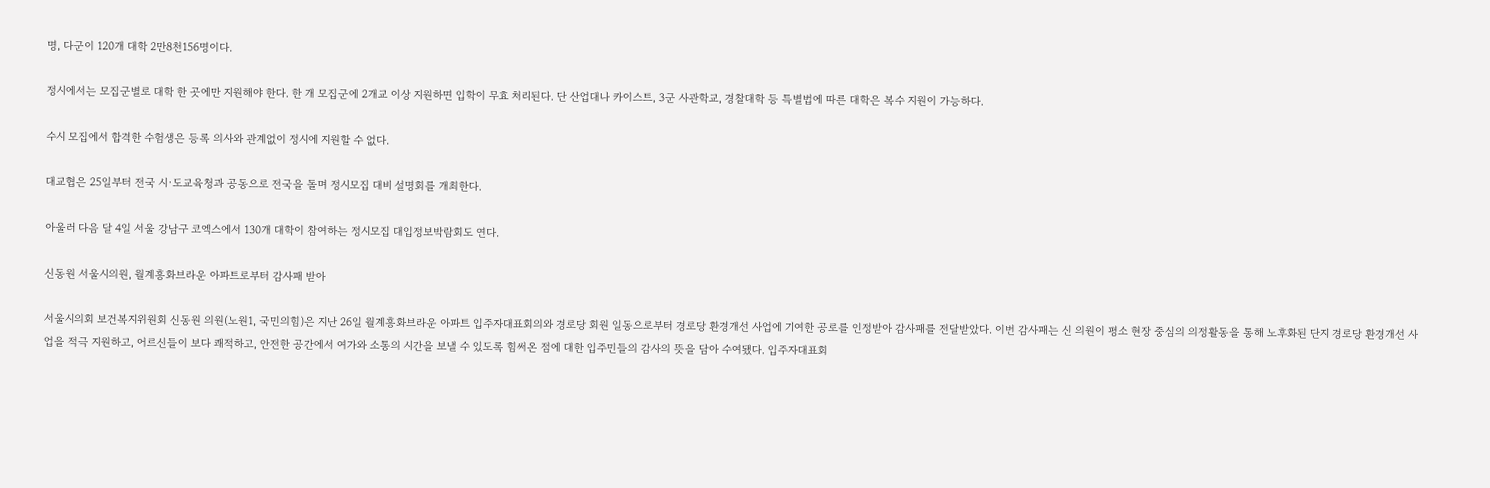명, 다군이 120개 대학 2만8천156명이다.

정시에서는 모집군별로 대학 한 곳에만 지원해야 한다. 한 개 모집군에 2개교 이상 지원하면 입학이 무효 처리된다. 단 산업대나 카이스트, 3군 사관학교, 경찰대학 등 특별법에 따른 대학은 복수 지원이 가능하다.

수시 모집에서 합격한 수험생은 등록 의사와 관계없이 정시에 지원할 수 없다.

대교협은 25일부터 전국 시·도교육청과 공동으로 전국을 돌며 정시모집 대비 설명회를 개최한다.

아울러 다음 달 4일 서울 강남구 코엑스에서 130개 대학이 참여하는 정시모집 대입정보박람회도 연다.

신동원 서울시의원, 월계흥화브라운 아파트로부터 감사패 받아

서울시의회 보건복지위원회 신동원 의원(노원1, 국민의힘)은 지난 26일 월계흥화브라운 아파트 입주자대표회의와 경로당 회원 일동으로부터 경로당 환경개선 사업에 기여한 공로를 인정받아 감사패를 전달받았다. 이번 감사패는 신 의원이 평소 현장 중심의 의정활동을 통해 노후화된 단지 경로당 환경개선 사업을 적극 지원하고, 어르신들이 보다 쾌적하고, 안전한 공간에서 여가와 소통의 시간을 보낼 수 있도록 힘써온 점에 대한 입주민들의 감사의 뜻을 담아 수여됐다. 입주자대표회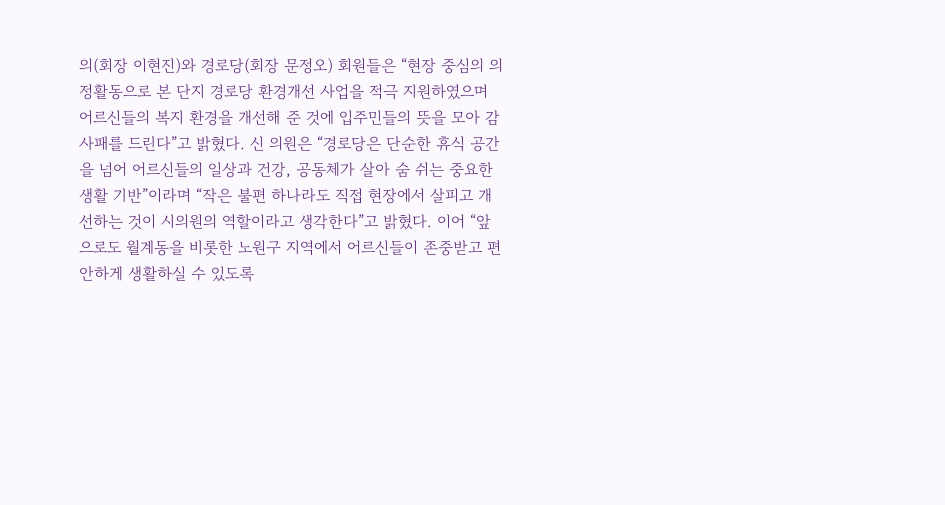의(회장 이현진)와 경로당(회장 문정오) 회원들은 “현장 중심의 의정활동으로 본 단지 경로당 환경개선 사업을 적극 지원하였으며 어르신들의 복지 환경을 개선해 준 것에 입주민들의 뜻을 모아 감사패를 드린다”고 밝혔다. 신 의원은 “경로당은 단순한 휴식 공간을 넘어 어르신들의 일상과 건강, 공동체가 살아 숨 쉬는 중요한 생활 기반”이라며 “작은 불편 하나라도 직접 현장에서 살피고 개선하는 것이 시의원의 역할이라고 생각한다”고 밝혔다. 이어 “앞으로도 월계동을 비롯한 노원구 지역에서 어르신들이 존중받고 편안하게 생활하실 수 있도록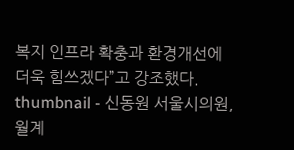복지 인프라 확충과 환경개선에 더욱 힘쓰겠다”고 강조했다.
thumbnail - 신동원 서울시의원, 월계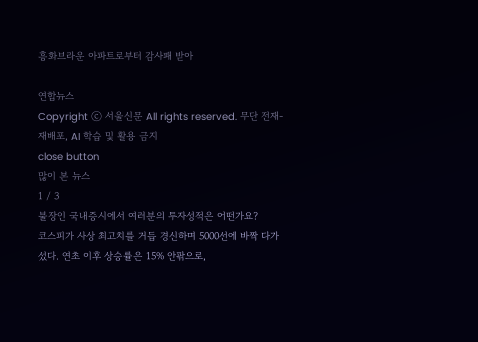흥화브라운 아파트로부터 감사패 받아

연합뉴스
Copyright ⓒ 서울신문 All rights reserved. 무단 전재-재배포, AI 학습 및 활용 금지
close button
많이 본 뉴스
1 / 3
불장인 국내증시에서 여러분의 투자성적은 어떤가요?
코스피가 사상 최고치를 거듭 경신하며 5000선에 바짝 다가섰다. 연초 이후 상승률은 15% 안팎으로,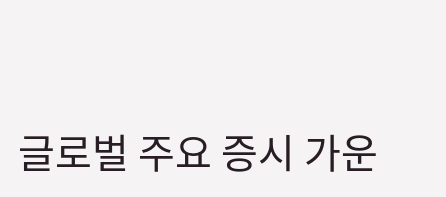글로벌 주요 증시 가운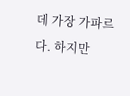데 가장 가파르다. 하지만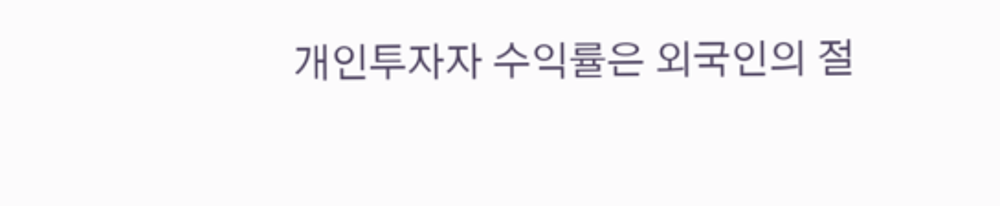개인투자자 수익률은 외국인의 절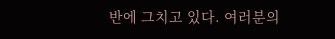반에 그치고 있다. 여러분의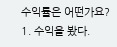수익률은 어떤가요?
1. 수익을 봤다.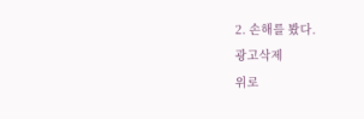2. 손해를 봤다.
광고삭제
위로